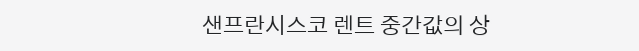샌프란시스코 렌트 중간값의 상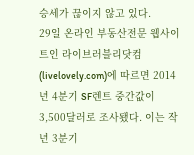승세가 끊이지 않고 있다.
29일 온라인 부동산전문 웹사이트인 라이브러블리닷컴(livelovely.com)에 따르면 2014년 4분기 SF렌트 중간값이 3,500달러로 조사됐다. 이는 작년 3분기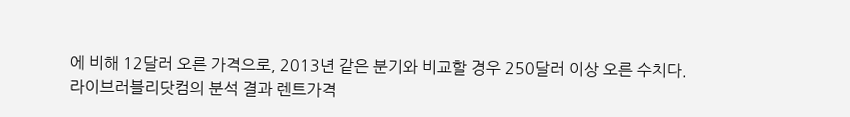에 비해 12달러 오른 가격으로, 2013년 같은 분기와 비교할 경우 250달러 이상 오른 수치다.
라이브러블리닷컴의 분석 결과 렌트가격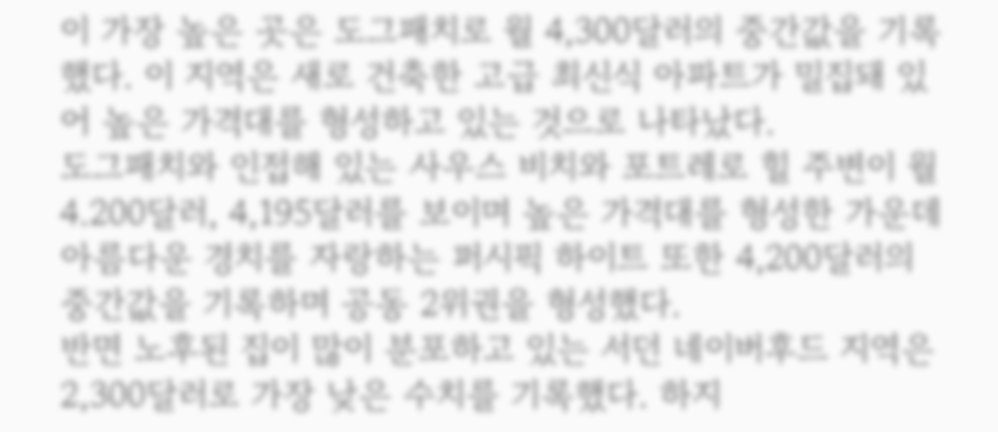이 가장 높은 곳은 도그패치로 월 4,300달러의 중간값을 기록했다. 이 지역은 새로 건축한 고급 최신식 아파트가 밀집돼 있어 높은 가격대를 형성하고 있는 것으로 나타났다.
도그패치와 인접해 있는 사우스 비치와 포트레로 힐 주변이 월 4.200달러, 4,195달러를 보이며 높은 가격대를 형성한 가운데 아름다운 경치를 자랑하는 퍼시픽 하이트 또한 4,200달러의 중간값을 기록하며 공동 2위권을 형성했다.
반면 노후된 집이 많이 분포하고 있는 서던 네이버후드 지역은 2,300달러로 가장 낮은 수치를 기록했다. 하지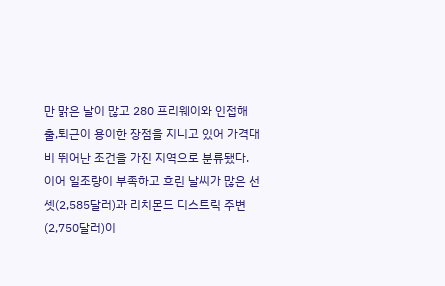만 맑은 날이 많고 280 프리웨이와 인접해 출,퇴근이 용이한 장점을 지니고 있어 가격대비 뛰어난 조건을 가진 지역으로 분류됐다.
이어 일조량이 부족하고 흐린 날씨가 많은 선셋(2,585달러)과 리치몬드 디스트릭 주변(2,750달러)이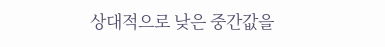상대적으로 낮은 중간값을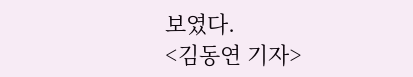보였다.
<김동연 기자>